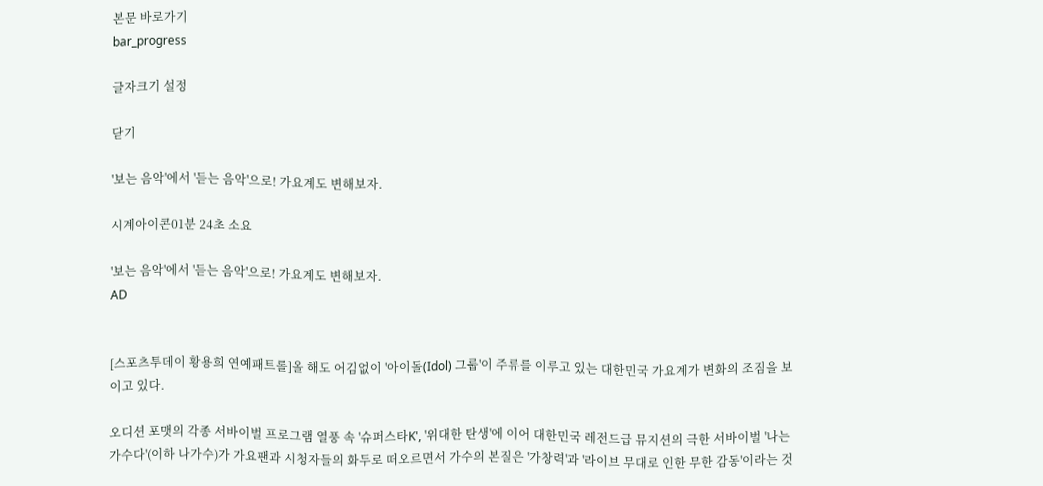본문 바로가기
bar_progress

글자크기 설정

닫기

'보는 음악'에서 '듣는 음악'으로! 가요계도 변해보자.

시계아이콘01분 24초 소요

'보는 음악'에서 '듣는 음악'으로! 가요계도 변해보자.
AD


[스포츠투데이 황용희 연예패트롤]올 해도 어김없이 '아이돌(Idol) 그룹'이 주류를 이루고 있는 대한민국 가요계가 변화의 조짐을 보이고 있다.

오디션 포맷의 각종 서바이벌 프로그램 열풍 속 '슈퍼스타K', '위대한 탄생'에 이어 대한민국 레전드급 뮤지션의 극한 서바이벌 '나는 가수다'(이하 나가수)가 가요팬과 시청자들의 화두로 떠오르면서 가수의 본질은 '가창력'과 '라이브 무대로 인한 무한 감동'이라는 것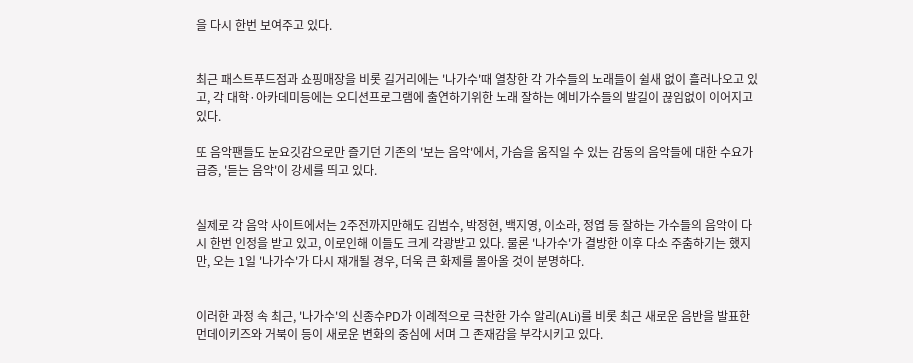을 다시 한번 보여주고 있다.


최근 패스트푸드점과 쇼핑매장을 비롯 길거리에는 '나가수'때 열창한 각 가수들의 노래들이 쉴새 없이 흘러나오고 있고, 각 대학·아카데미등에는 오디션프로그램에 출연하기위한 노래 잘하는 예비가수들의 발길이 끊임없이 이어지고 있다.

또 음악팬들도 눈요깃감으로만 즐기던 기존의 '보는 음악'에서, 가슴을 움직일 수 있는 감동의 음악들에 대한 수요가 급증, '듣는 음악'이 강세를 띄고 있다.


실제로 각 음악 사이트에서는 2주전까지만해도 김범수, 박정현, 백지영, 이소라, 정엽 등 잘하는 가수들의 음악이 다시 한번 인정을 받고 있고, 이로인해 이들도 크게 각광받고 있다. 물론 '나가수'가 결방한 이후 다소 주춤하기는 했지만, 오는 1일 '나가수'가 다시 재개될 경우, 더욱 큰 화제를 몰아올 것이 분명하다.


이러한 과정 속 최근, '나가수'의 신종수PD가 이례적으로 극찬한 가수 알리(ALi)를 비롯 최근 새로운 음반을 발표한 먼데이키즈와 거북이 등이 새로운 변화의 중심에 서며 그 존재감을 부각시키고 있다.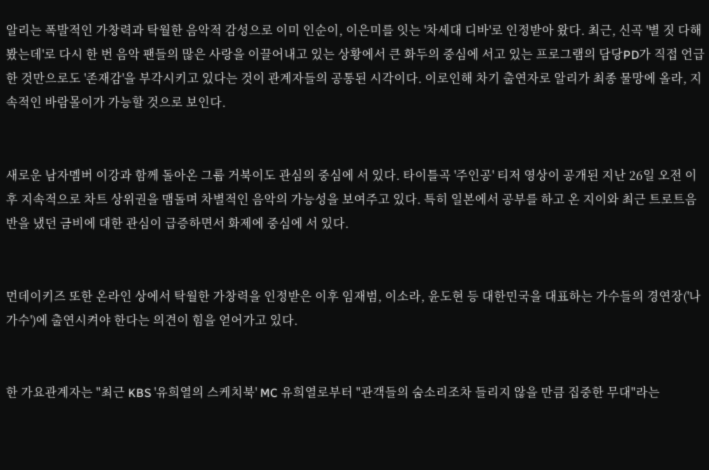알리는 폭발적인 가창력과 탁월한 음악적 감성으로 이미 인순이, 이은미를 잇는 '차세대 디바'로 인정받아 왔다. 최근, 신곡 '별 짓 다해봤는데'로 다시 한 번 음악 팬들의 많은 사랑을 이끌어내고 있는 상황에서 큰 화두의 중심에 서고 있는 프로그램의 담당PD가 직접 언급한 것만으로도 '존재감'을 부각시키고 있다는 것이 관계자들의 공통된 시각이다. 이로인해 차기 출연자로 알리가 최종 물망에 올라, 지속적인 바람몰이가 가능할 것으로 보인다.


새로운 남자멤버 이강과 함께 돌아온 그룹 거북이도 관심의 중심에 서 있다. 타이틀곡 '주인공' 티저 영상이 공개된 지난 26일 오전 이후 지속적으로 차트 상위권을 맴돌며 차별적인 음악의 가능성을 보여주고 있다. 특히 일본에서 공부를 하고 온 지이와 최근 트로트음반을 냈던 금비에 대한 관심이 급증하면서 화제에 중심에 서 있다.


먼데이키즈 또한 온라인 상에서 탁월한 가창력을 인정받은 이후 임재범, 이소라, 윤도현 등 대한민국을 대표하는 가수들의 경연장('나가수')에 출연시켜야 한다는 의견이 힘을 얻어가고 있다.


한 가요관계자는 "최근 KBS '유희열의 스케치북' MC 유희열로부터 "관객들의 숨소리조차 들리지 않을 만큼 집중한 무대"라는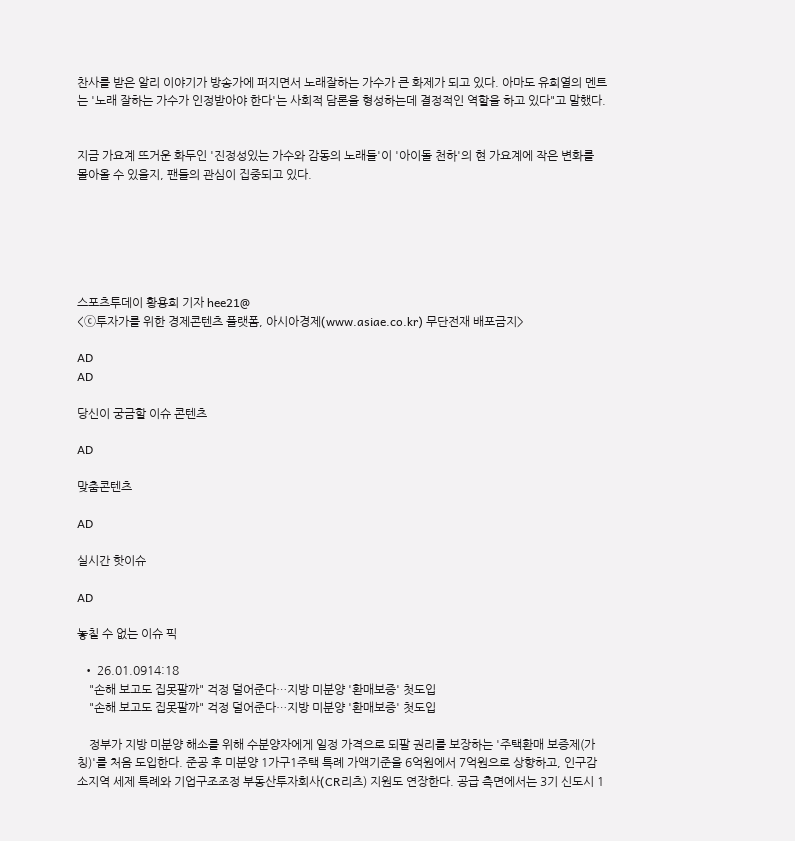찬사를 받은 알리 이야기가 방송가에 퍼지면서 노래잘하는 가수가 큰 화제가 되고 있다. 아마도 유희열의 멘트는 '노래 잘하는 가수가 인정받아야 한다'는 사회적 담론을 형성하는데 결정적인 역할을 하고 있다"고 말했다.


지금 가요계 뜨거운 화두인 '진정성있는 가수와 감동의 노래들'이 '아이돌 천하'의 현 가요계에 작은 변화를 몰아올 수 있을지, 팬들의 관심이 집중되고 있다.






스포츠투데이 황용희 기자 hee21@
<ⓒ투자가를 위한 경제콘텐츠 플랫폼, 아시아경제(www.asiae.co.kr) 무단전재 배포금지>

AD
AD

당신이 궁금할 이슈 콘텐츠

AD

맞춤콘텐츠

AD

실시간 핫이슈

AD

놓칠 수 없는 이슈 픽

  • 26.01.0914:18
    "손해 보고도 집못팔까" 걱정 덜어준다…지방 미분양 '환매보증' 첫도입
    "손해 보고도 집못팔까" 걱정 덜어준다…지방 미분양 '환매보증' 첫도입

    정부가 지방 미분양 해소를 위해 수분양자에게 일정 가격으로 되팔 권리를 보장하는 '주택환매 보증제(가칭)'를 처음 도입한다. 준공 후 미분양 1가구1주택 특례 가액기준을 6억원에서 7억원으로 상향하고, 인구감소지역 세제 특례와 기업구조조정 부동산투자회사(CR리츠) 지원도 연장한다. 공급 측면에서는 3기 신도시 1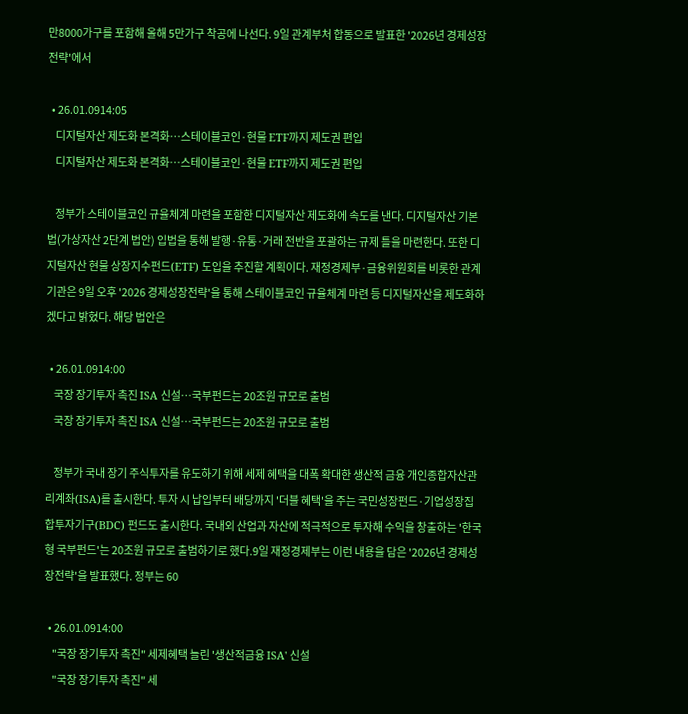만8000가구를 포함해 올해 5만가구 착공에 나선다. 9일 관계부처 합동으로 발표한 '2026년 경제성장전략'에서

  • 26.01.0914:05
    디지털자산 제도화 본격화…스테이블코인·현물 ETF까지 제도권 편입
    디지털자산 제도화 본격화…스테이블코인·현물 ETF까지 제도권 편입

    정부가 스테이블코인 규율체계 마련을 포함한 디지털자산 제도화에 속도를 낸다. 디지털자산 기본법(가상자산 2단계 법안) 입법을 통해 발행·유통·거래 전반을 포괄하는 규제 틀을 마련한다. 또한 디지털자산 현물 상장지수펀드(ETF) 도입을 추진할 계획이다. 재정경제부·금융위원회를 비롯한 관계기관은 9일 오후 '2026 경제성장전략'을 통해 스테이블코인 규율체계 마련 등 디지털자산을 제도화하겠다고 밝혔다. 해당 법안은

  • 26.01.0914:00
    국장 장기투자 촉진 ISA 신설…국부펀드는 20조원 규모로 출범
    국장 장기투자 촉진 ISA 신설…국부펀드는 20조원 규모로 출범

    정부가 국내 장기 주식투자를 유도하기 위해 세제 혜택을 대폭 확대한 생산적 금융 개인종합자산관리계좌(ISA)를 출시한다. 투자 시 납입부터 배당까지 '더블 혜택'을 주는 국민성장펀드·기업성장집합투자기구(BDC) 펀드도 출시한다. 국내외 산업과 자산에 적극적으로 투자해 수익을 창출하는 '한국형 국부펀드'는 20조원 규모로 출범하기로 했다.9일 재정경제부는 이런 내용을 담은 '2026년 경제성장전략'을 발표했다. 정부는 60

  • 26.01.0914:00
    "국장 장기투자 촉진" 세제혜택 늘린 '생산적금융 ISA' 신설
    "국장 장기투자 촉진" 세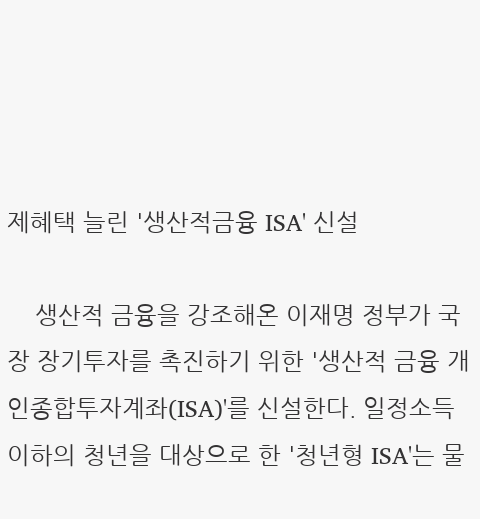제혜택 늘린 '생산적금융 ISA' 신설

    생산적 금융을 강조해온 이재명 정부가 국장 장기투자를 촉진하기 위한 '생산적 금융 개인종합투자계좌(ISA)'를 신설한다. 일정소득 이하의 청년을 대상으로 한 '청년형 ISA'는 물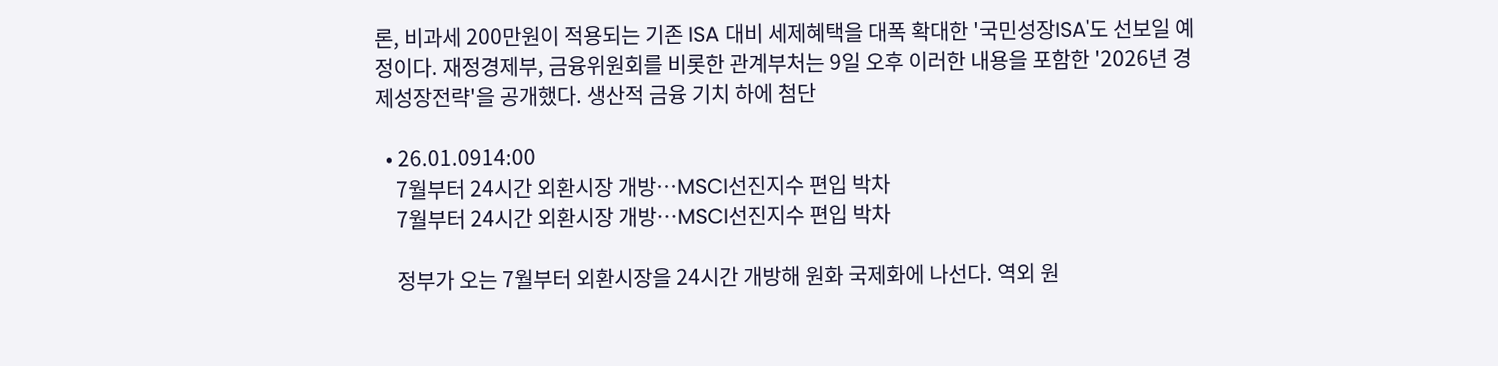론, 비과세 200만원이 적용되는 기존 ISA 대비 세제혜택을 대폭 확대한 '국민성장ISA'도 선보일 예정이다. 재정경제부, 금융위원회를 비롯한 관계부처는 9일 오후 이러한 내용을 포함한 '2026년 경제성장전략'을 공개했다. 생산적 금융 기치 하에 첨단

  • 26.01.0914:00
    7월부터 24시간 외환시장 개방…MSCI선진지수 편입 박차
    7월부터 24시간 외환시장 개방…MSCI선진지수 편입 박차

    정부가 오는 7월부터 외환시장을 24시간 개방해 원화 국제화에 나선다. 역외 원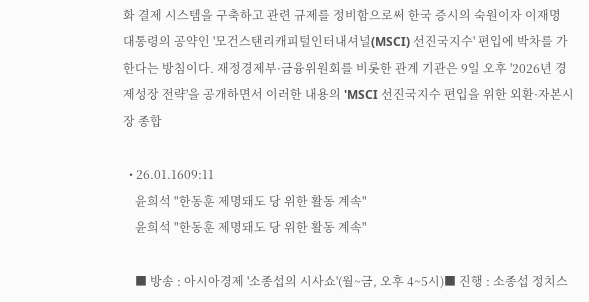화 결제 시스템을 구축하고 관련 규제를 정비함으로써 한국 증시의 숙원이자 이재명 대통령의 공약인 '모건스탠리캐피털인터내셔널(MSCI) 선진국지수' 편입에 박차를 가한다는 방침이다. 재정경제부·금융위원회를 비롯한 관계 기관은 9일 오후 '2026년 경제성장 전략'을 공개하면서 이러한 내용의 'MSCI 선진국지수 편입을 위한 외환·자본시장 종합

  • 26.01.1609:11
    윤희석 "한동훈 제명돼도 당 위한 활동 계속"
    윤희석 "한동훈 제명돼도 당 위한 활동 계속"

    ■ 방송 : 아시아경제 '소종섭의 시사쇼'(월~금, 오후 4~5시)■ 진행 : 소종섭 정치스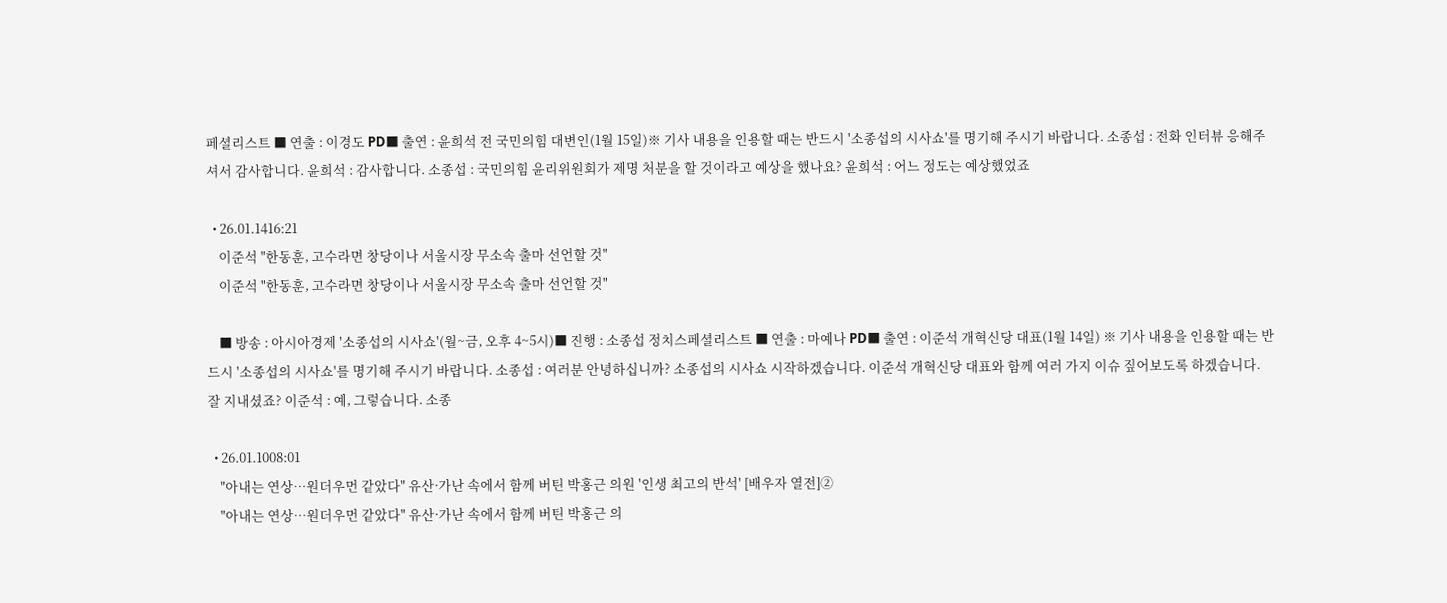페셜리스트 ■ 연출 : 이경도 PD■ 출연 : 윤희석 전 국민의힘 대변인(1월 15일)※ 기사 내용을 인용할 때는 반드시 '소종섭의 시사쇼'를 명기해 주시기 바랍니다. 소종섭 : 전화 인터뷰 응해주셔서 감사합니다. 윤희석 : 감사합니다. 소종섭 : 국민의힘 윤리위원회가 제명 처분을 할 것이라고 예상을 했나요? 윤희석 : 어느 정도는 예상했었죠

  • 26.01.1416:21
    이준석 "한동훈, 고수라면 창당이나 서울시장 무소속 출마 선언할 것"
    이준석 "한동훈, 고수라면 창당이나 서울시장 무소속 출마 선언할 것"

    ■ 방송 : 아시아경제 '소종섭의 시사쇼'(월~금, 오후 4~5시)■ 진행 : 소종섭 정치스페셜리스트 ■ 연출 : 마예나 PD■ 출연 : 이준석 개혁신당 대표(1월 14일) ※ 기사 내용을 인용할 때는 반드시 '소종섭의 시사쇼'를 명기해 주시기 바랍니다. 소종섭 : 여러분 안녕하십니까? 소종섭의 시사쇼 시작하겠습니다. 이준석 개혁신당 대표와 함께 여러 가지 이슈 짚어보도록 하겠습니다. 잘 지내셨죠? 이준석 : 예, 그렇습니다. 소종

  • 26.01.1008:01
    "아내는 연상…원더우먼 같았다" 유산·가난 속에서 함께 버틴 박홍근 의원 '인생 최고의 반석' [배우자 열전]②
    "아내는 연상…원더우먼 같았다" 유산·가난 속에서 함께 버틴 박홍근 의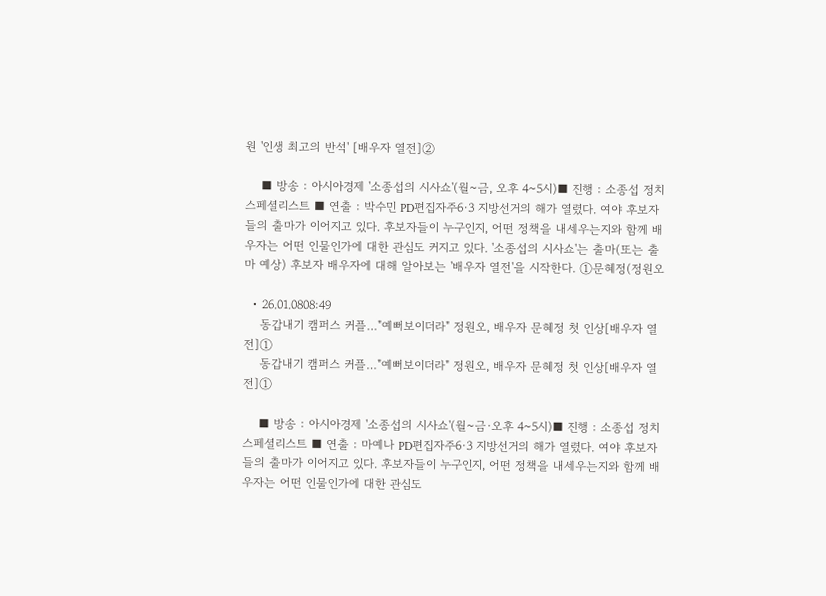원 '인생 최고의 반석' [배우자 열전]②

    ■ 방송 : 아시아경제 '소종섭의 시사쇼'(월~금, 오후 4~5시)■ 진행 : 소종섭 정치스페셜리스트 ■ 연출 : 박수민 PD편집자주6·3 지방선거의 해가 열렸다. 여야 후보자들의 출마가 이어지고 있다. 후보자들이 누구인지, 어떤 정책을 내세우는지와 함께 배우자는 어떤 인물인가에 대한 관심도 커지고 있다. '소종섭의 시사쇼'는 출마(또는 출마 예상) 후보자 배우자에 대해 알아보는 '배우자 열전'을 시작한다. ①문혜정(정원오

  • 26.01.0808:49
    동갑내기 캠퍼스 커플…"예뻐보이더라" 정원오, 배우자 문혜정 첫 인상[배우자 열전]①
    동갑내기 캠퍼스 커플…"예뻐보이더라" 정원오, 배우자 문혜정 첫 인상[배우자 열전]①

    ■ 방송 : 아시아경제 '소종섭의 시사쇼'(월~금·오후 4~5시)■ 진행 : 소종섭 정치스페셜리스트 ■ 연출 : 마예나 PD편집자주6·3 지방선거의 해가 열렸다. 여야 후보자들의 출마가 이어지고 있다. 후보자들이 누구인지, 어떤 정책을 내세우는지와 함께 배우자는 어떤 인물인가에 대한 관심도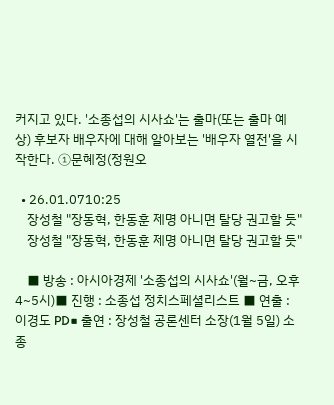커지고 있다. '소종섭의 시사쇼'는 출마(또는 출마 예상) 후보자 배우자에 대해 알아보는 '배우자 열전'을 시작한다. ①문혜정(정원오

  • 26.01.0710:25
    장성철 "장동혁, 한동훈 제명 아니면 탈당 권고할 듯"
    장성철 "장동혁, 한동훈 제명 아니면 탈당 권고할 듯"

    ■ 방송 : 아시아경제 '소종섭의 시사쇼'(월~금, 오후 4~5시)■ 진행 : 소종섭 정치스페셜리스트 ■ 연출 : 이경도 PD■ 출연 : 장성철 공론센터 소장(1월 5일) 소종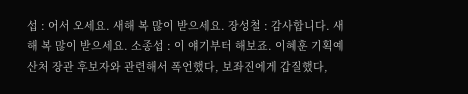섭 : 어서 오세요. 새해 복 많이 받으세요. 장성철 : 감사합니다. 새해 복 많이 받으세요. 소종섭 : 이 얘기부터 해보죠. 이혜훈 기획예산처 장관 후보자와 관련해서 폭언했다, 보좌진에게 갑질했다,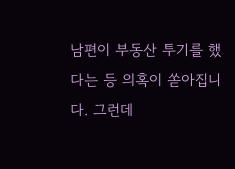남편이 부동산 투기를 했다는 등 의혹이 쏟아집니다. 그런데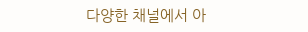다양한 채널에서 아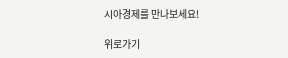시아경제를 만나보세요!

위로가기